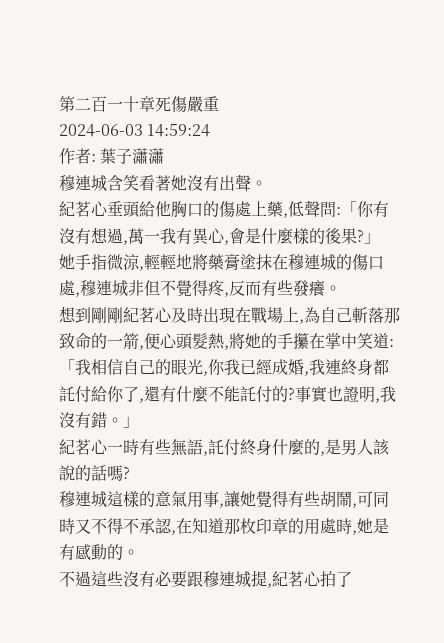第二百一十章死傷嚴重
2024-06-03 14:59:24
作者: 葉子瀟瀟
穆連城含笑看著她沒有出聲。
紀茗心垂頭給他胸口的傷處上藥,低聲問:「你有沒有想過,萬一我有異心,會是什麼樣的後果?」
她手指微涼,輕輕地將藥膏塗抹在穆連城的傷口處,穆連城非但不覺得疼,反而有些發癢。
想到剛剛紀茗心及時出現在戰場上,為自己斬落那致命的一箭,便心頭髮熱,將她的手攥在掌中笑道:「我相信自己的眼光,你我已經成婚,我連終身都託付給你了,還有什麼不能託付的?事實也證明,我沒有錯。」
紀茗心一時有些無語,託付終身什麼的,是男人該說的話嗎?
穆連城這樣的意氣用事,讓她覺得有些胡鬧,可同時又不得不承認,在知道那枚印章的用處時,她是有感動的。
不過這些沒有必要跟穆連城提,紀茗心拍了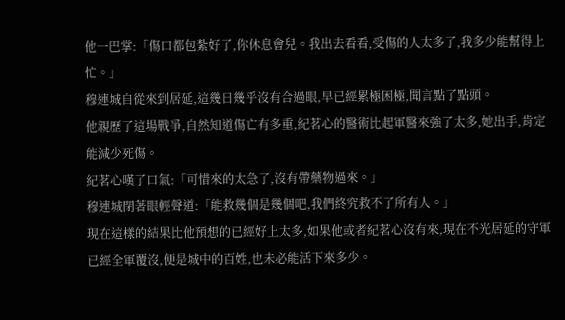他一巴掌:「傷口都包紮好了,你休息會兒。我出去看看,受傷的人太多了,我多少能幫得上忙。」
穆連城自從來到居延,這幾日幾乎沒有合過眼,早已經累極困極,聞言點了點頭。
他親歷了這場戰爭,自然知道傷亡有多重,紀茗心的醫術比起軍醫來強了太多,她出手,肯定能減少死傷。
紀茗心嘆了口氣:「可惜來的太急了,沒有帶藥物過來。」
穆連城閉著眼輕聲道:「能救幾個是幾個吧,我們終究救不了所有人。」
現在這樣的結果比他預想的已經好上太多,如果他或者紀茗心沒有來,現在不光居延的守軍已經全軍覆沒,便是城中的百姓,也未必能活下來多少。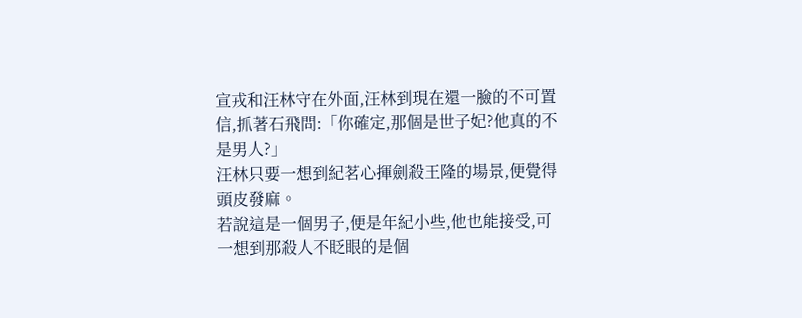宣戎和汪林守在外面,汪林到現在還一臉的不可置信,抓著石飛問:「你確定,那個是世子妃?他真的不是男人?」
汪林只要一想到紀茗心揮劍殺王隆的場景,便覺得頭皮發麻。
若說這是一個男子,便是年紀小些,他也能接受,可一想到那殺人不眨眼的是個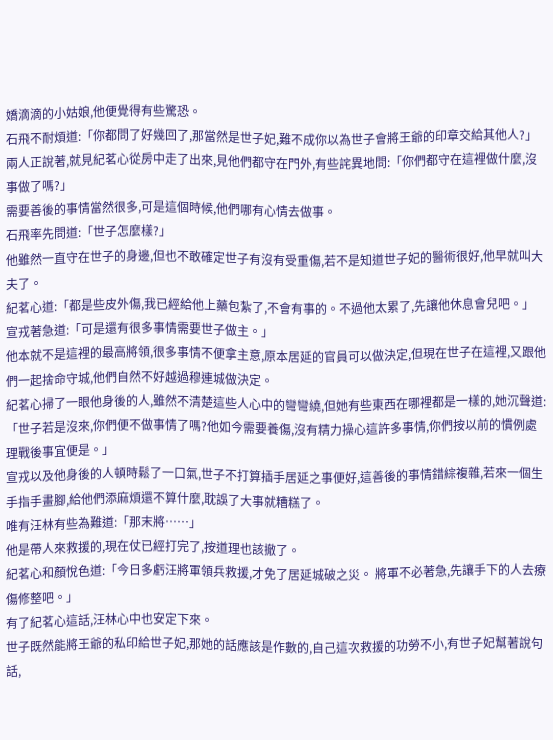嬌滴滴的小姑娘,他便覺得有些驚恐。
石飛不耐煩道:「你都問了好幾回了,那當然是世子妃,難不成你以為世子會將王爺的印章交給其他人?」
兩人正說著,就見紀茗心從房中走了出來,見他們都守在門外,有些詫異地問:「你們都守在這裡做什麼,沒事做了嗎?」
需要善後的事情當然很多,可是這個時候,他們哪有心情去做事。
石飛率先問道:「世子怎麼樣?」
他雖然一直守在世子的身邊,但也不敢確定世子有沒有受重傷,若不是知道世子妃的醫術很好,他早就叫大夫了。
紀茗心道:「都是些皮外傷,我已經給他上藥包紮了,不會有事的。不過他太累了,先讓他休息會兒吧。」
宣戎著急道:「可是還有很多事情需要世子做主。」
他本就不是這裡的最高將領,很多事情不便拿主意,原本居延的官員可以做決定,但現在世子在這裡,又跟他們一起捨命守城,他們自然不好越過穆連城做決定。
紀茗心掃了一眼他身後的人,雖然不清楚這些人心中的彎彎繞,但她有些東西在哪裡都是一樣的,她沉聲道:「世子若是沒來,你們便不做事情了嗎?他如今需要養傷,沒有精力操心這許多事情,你們按以前的慣例處理戰後事宜便是。」
宣戎以及他身後的人頓時鬆了一口氣,世子不打算插手居延之事便好,這善後的事情錯綜複雜,若來一個生手指手畫腳,給他們添麻煩還不算什麼,耽誤了大事就糟糕了。
唯有汪林有些為難道:「那末將……」
他是帶人來救援的,現在仗已經打完了,按道理也該撤了。
紀茗心和顏悅色道:「今日多虧汪將軍領兵救援,才免了居延城破之災。 將軍不必著急,先讓手下的人去療傷修整吧。」
有了紀茗心這話,汪林心中也安定下來。
世子既然能將王爺的私印給世子妃,那她的話應該是作數的,自己這次救援的功勞不小,有世子妃幫著說句話,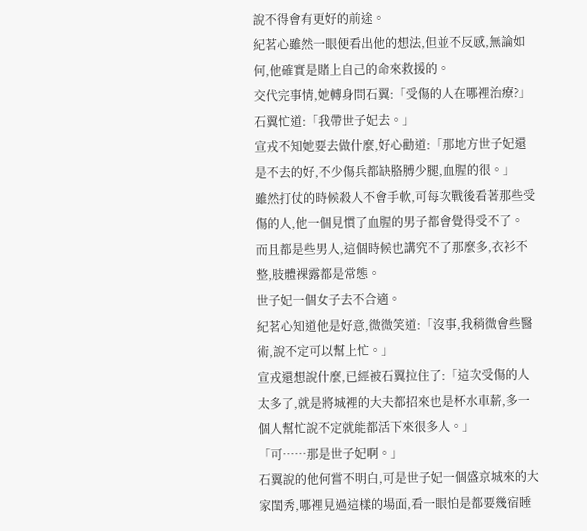說不得會有更好的前途。
紀茗心雖然一眼便看出他的想法,但並不反感,無論如何,他確實是賭上自己的命來救援的。
交代完事情,她轉身問石翼:「受傷的人在哪裡治療?」
石翼忙道:「我帶世子妃去。」
宣戎不知她要去做什麼,好心勸道:「那地方世子妃還是不去的好,不少傷兵都缺胳膊少腿,血腥的很。」
雖然打仗的時候殺人不會手軟,可每次戰後看著那些受傷的人,他一個見慣了血腥的男子都會覺得受不了。
而且都是些男人,這個時候也講究不了那麼多,衣衫不整,肢體裸露都是常態。
世子妃一個女子去不合適。
紀茗心知道他是好意,微微笑道:「沒事,我稍微會些醫術,說不定可以幫上忙。」
宣戎還想說什麼,已經被石翼拉住了:「這次受傷的人太多了,就是將城裡的大夫都招來也是杯水車薪,多一個人幫忙說不定就能都活下來很多人。」
「可……那是世子妃啊。」
石翼說的他何嘗不明白,可是世子妃一個盛京城來的大家閨秀,哪裡見過這樣的場面,看一眼怕是都要幾宿睡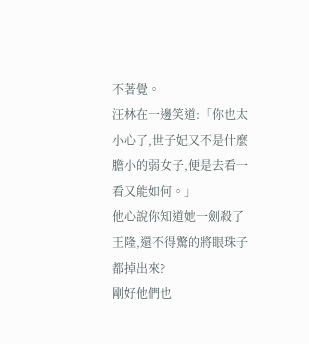不著覺。
汪林在一邊笑道:「你也太小心了,世子妃又不是什麼膽小的弱女子,便是去看一看又能如何。」
他心說你知道她一劍殺了王隆,還不得驚的將眼珠子都掉出來?
剛好他們也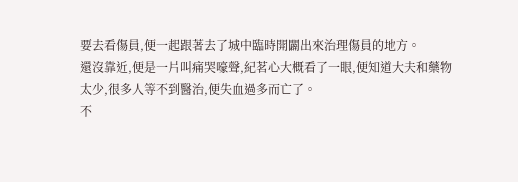要去看傷員,便一起跟著去了城中臨時開闢出來治理傷員的地方。
還沒靠近,便是一片叫痛哭嚎聲,紀茗心大概看了一眼,便知道大夫和藥物太少,很多人等不到醫治,便失血過多而亡了。
不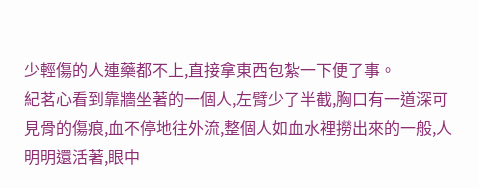少輕傷的人連藥都不上,直接拿東西包紮一下便了事。
紀茗心看到靠牆坐著的一個人,左臂少了半截,胸口有一道深可見骨的傷痕,血不停地往外流,整個人如血水裡撈出來的一般,人明明還活著,眼中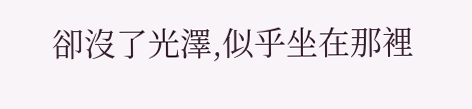卻沒了光澤,似乎坐在那裡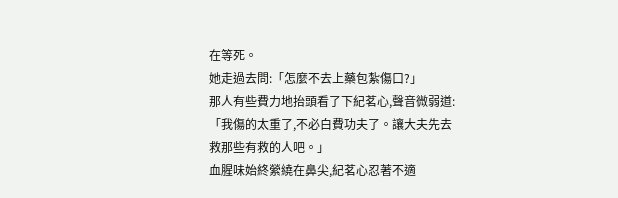在等死。
她走過去問:「怎麼不去上藥包紮傷口?」
那人有些費力地抬頭看了下紀茗心,聲音微弱道:「我傷的太重了,不必白費功夫了。讓大夫先去救那些有救的人吧。」
血腥味始終縈繞在鼻尖,紀茗心忍著不適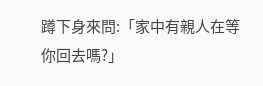蹲下身來問:「家中有親人在等你回去嗎?」